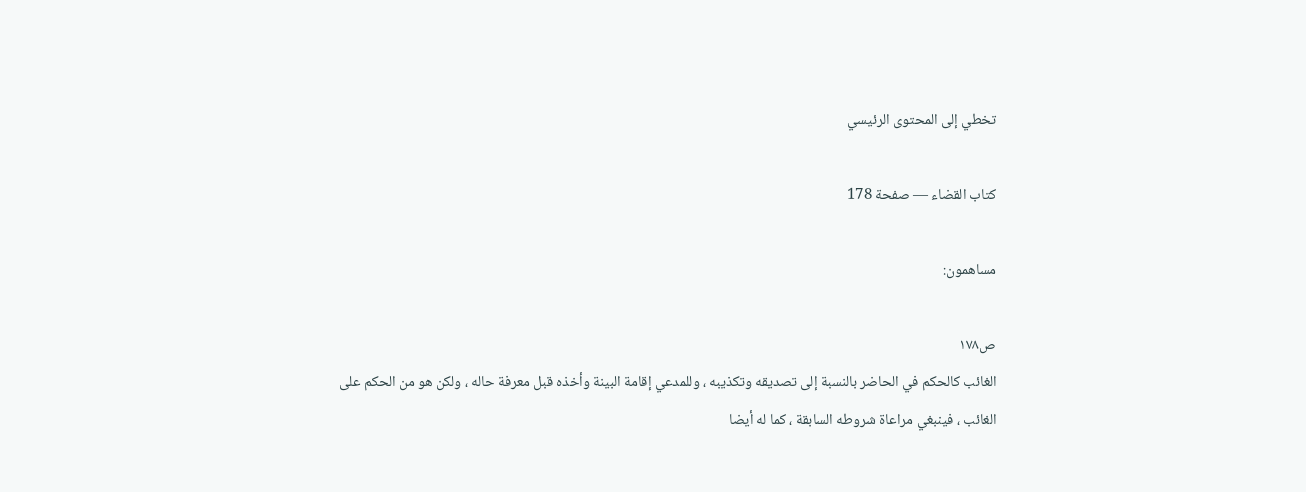تخطي إلى المحتوى الرئيسي

كتاب القضاء — صفحة 178

مساهمون:

ص١٧٨
الغائب كالحكم في الحاضر بالنسبة إلى تصديقه وتكذيبه ، وللمدعي إقامة البينة وأخذه قبل معرفة حاله ، ولكن هو من الحكم على الغائب ، فينبغي مراعاة شروطه السابقة ، كما له أيضا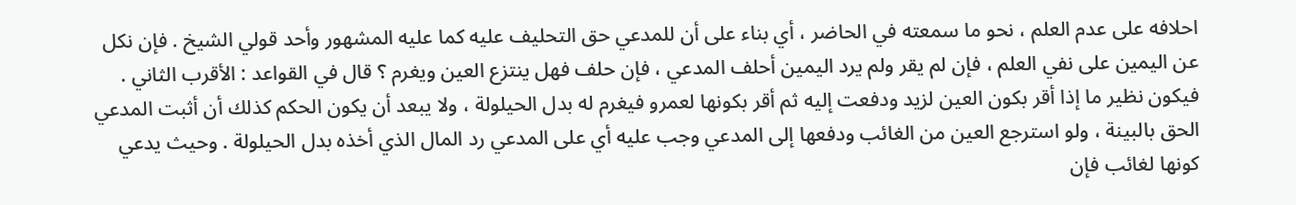احلافه على عدم العلم ، نحو ما سمعته في الحاضر ، أي بناء على أن للمدعي حق التحليف عليه كما عليه المشهور وأحد قولي الشيخ . فإن نكل عن اليمين على نفي العلم ، فإن لم يقر ولم يرد اليمين أحلف المدعي ، فإن حلف فهل ينتزع العين ويغرم ؟ قال في القواعد : الأقرب الثاني . فيكون نظير ما إذا أقر بكون العين لزيد ودفعت إليه ثم أقر بكونها لعمرو فيغرم له بدل الحيلولة ، ولا يبعد أن يكون الحكم كذلك أن أثبت المدعي الحق بالبينة ، ولو استرجع العين من الغائب ودفعها إلى المدعي وجب عليه أي على المدعي رد المال الذي أخذه بدل الحيلولة . وحيث يدعي كونها لغائب فإن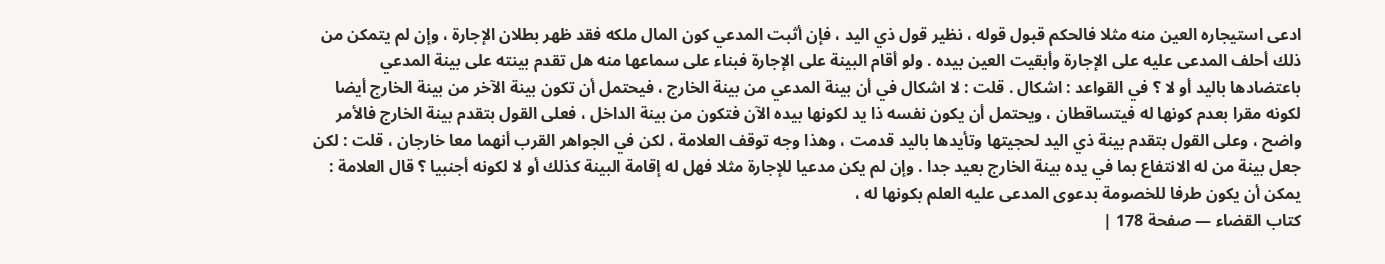ادعى استيجاره العين منه مثلا فالحكم قبول قوله ، نظير قول ذي اليد ، فإن أثبت المدعي كون المال ملكه فقد ظهر بطلان الإجارة ، وإن لم يتمكن من ذلك أحلف المدعى عليه على الإجارة وأبقيت العين بيده . ولو أقام البينة على الإجارة فبناء على سماعها منه هل تقدم بينته على بينة المدعي باعتضادها باليد أو لا ؟ في القواعد : اشكال . قلت : لا اشكال في أن بينة المدعي من بينة الخارج ، فيحتمل أن تكون بينة الآخر من بينة الخارج أيضا لكونه مقرا بعدم كونها له فيتساقطان ، ويحتمل أن يكون نفسه ذا يد لكونها بيده الآن فتكون من بينة الداخل ، فعلى القول بتقدم بينة الخارج فالأمر واضح ، وعلى القول بتقدم بينة ذي اليد لحجيتها وتأيدها باليد قدمت ، وهذا وجه توقف العلامة ، لكن في الجواهر القرب أنهما معا خارجان ، قلت : لكن جعل بينة من له الانتفاع بما في يده بينة الخارج بعيد جدا . وإن لم يكن مدعيا للإجارة مثلا فهل له إقامة البينة كذلك أو لا لكونه أجنبيا ؟ قال العلامة : يمكن أن يكون طرفا للخصومة بدعوى المدعى عليه العلم بكونها له ،
كتاب القضاء — صفحة 178 |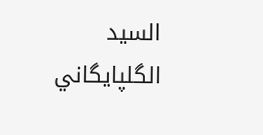السيد الگلپايگاني